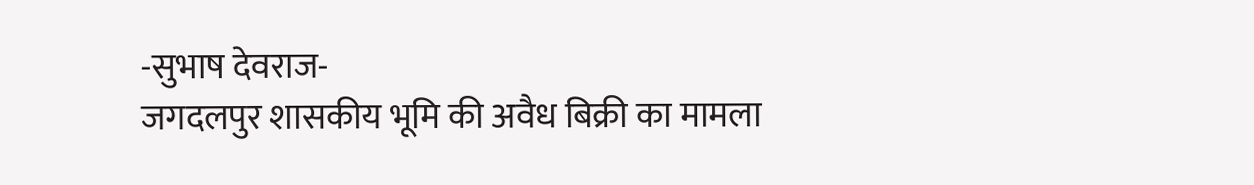-सुभाष देवराज-
जगदलपुर शासकीय भूमि की अवैध बिक्री का मामला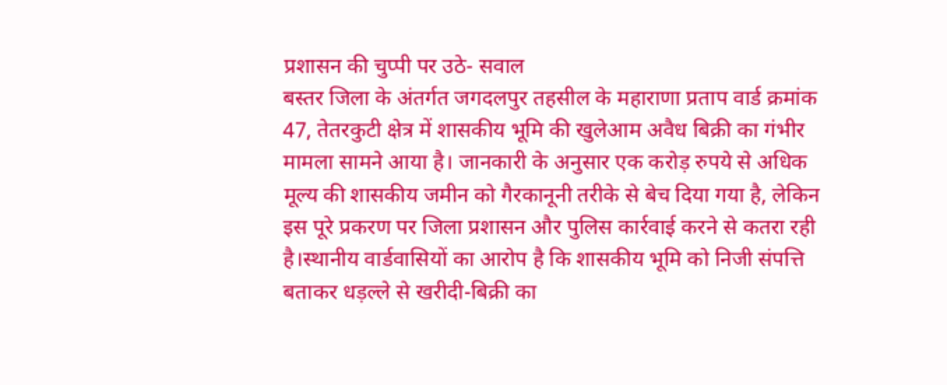प्रशासन की चुप्पी पर उठे- सवाल
बस्तर जिला के अंतर्गत जगदलपुर तहसील के महाराणा प्रताप वार्ड क्रमांक 47, तेतरकुटी क्षेत्र में शासकीय भूमि की खुलेआम अवैध बिक्री का गंभीर मामला सामने आया है। जानकारी के अनुसार एक करोड़ रुपये से अधिक मूल्य की शासकीय जमीन को गैरकानूनी तरीके से बेच दिया गया है, लेकिन इस पूरे प्रकरण पर जिला प्रशासन और पुलिस कार्रवाई करने से कतरा रही है।स्थानीय वार्डवासियों का आरोप है कि शासकीय भूमि को निजी संपत्ति बताकर धड़ल्ले से खरीदी-बिक्री का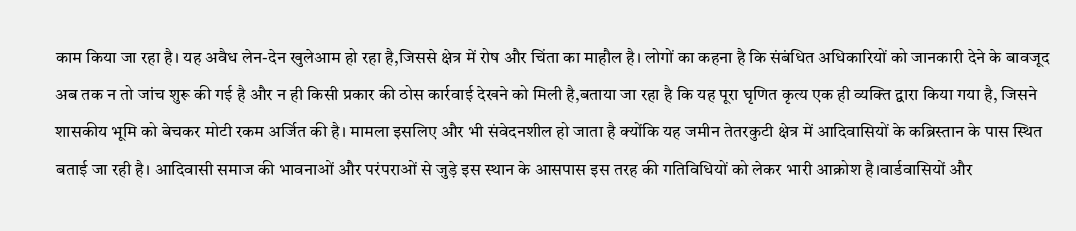काम किया जा रहा है। यह अवैध लेन-देन खुलेआम हो रहा है,जिससे क्षेत्र में रोष और चिंता का माहौल है। लोगों का कहना है कि संबंधित अधिकारियों को जानकारी देने के बावजूद अब तक न तो जांच शुरू की गई है और न ही किसी प्रकार की ठोस कार्रवाई देखने को मिली है,बताया जा रहा है कि यह पूरा घृणित कृत्य एक ही व्यक्ति द्वारा किया गया है, जिसने शासकीय भूमि को बेचकर मोटी रकम अर्जित की है। मामला इसलिए और भी संवेदनशील हो जाता है क्योंकि यह जमीन तेतरकुटी क्षेत्र में आदिवासियों के कब्रिस्तान के पास स्थित बताई जा रही है। आदिवासी समाज की भावनाओं और परंपराओं से जुड़े इस स्थान के आसपास इस तरह की गतिविधियों को लेकर भारी आक्रोश है।वार्डवासियों और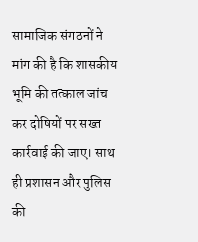सामाजिक संगठनों ने मांग की है कि शासकीय भूमि की तत्काल जांच कर दोषियों पर सख्त कार्रवाई की जाए। साथ ही प्रशासन और पुलिस की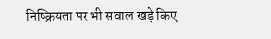निष्क्रियता पर भी सवाल खड़े किए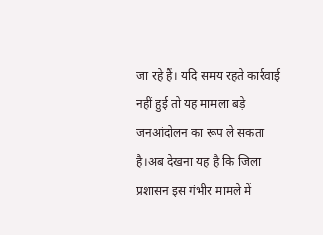जा रहे हैं। यदि समय रहते कार्रवाई नहीं हुई तो यह मामला बड़े जनआंदोलन का रूप ले सकता है।अब देखना यह है कि जिला प्रशासन इस गंभीर मामले में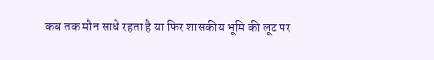कब तक मौन साधे रहता है या फिर शासकीय भूमि की लूट पर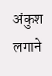अंकुश लगाने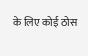के लिए कोई ठोस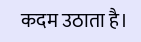कदम उठाता है।